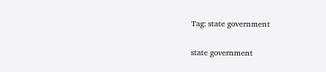Tag: state government

state government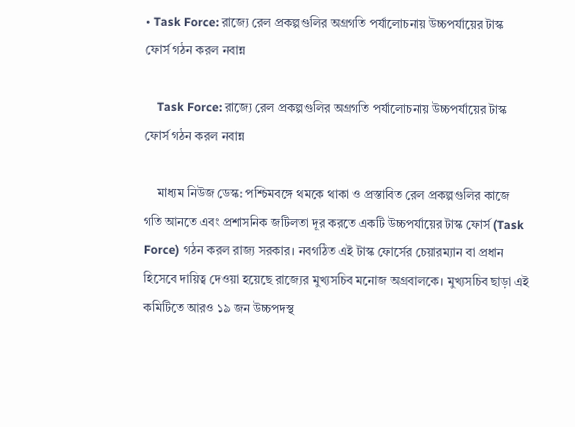• Task Force: রাজ্যে রেল প্রকল্পগুলির অগ্রগতি পর্যালোচনায় উচ্চপর্যায়ের টাস্ক ফোর্স গঠন করল নবান্ন

    Task Force: রাজ্যে রেল প্রকল্পগুলির অগ্রগতি পর্যালোচনায় উচ্চপর্যায়ের টাস্ক ফোর্স গঠন করল নবান্ন

    মাধ্যম নিউজ ডেস্ক: পশ্চিমবঙ্গে থমকে থাকা ও প্রস্তাবিত রেল প্রকল্পগুলির কাজে গতি আনতে এবং প্রশাসনিক জটিলতা দূর করতে একটি উচ্চপর্যায়ের টাস্ক ফোর্স (Task Force) গঠন করল রাজ্য সরকার। নবগঠিত এই টাস্ক ফোর্সের চেয়ারম্যান বা প্রধান হিসেবে দায়িত্ব দেওয়া হয়েছে রাজ্যের মুখ্যসচিব মনোজ অগ্রবালকে। মুখ্যসচিব ছাড়া এই কমিটিতে আরও ১৯ জন উচ্চপদস্থ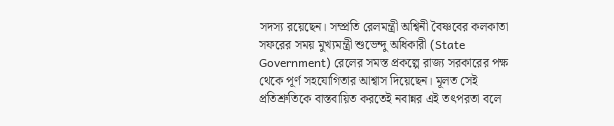সদস্য রয়েছেন। সম্প্রতি রেলমন্ত্রী অশ্বিনী বৈষ্ণবের কলকাতা সফরের সময় মুখ্যমন্ত্রী শুভেন্দু অধিকারী (State Government) রেলের সমস্ত প্রকল্পে রাজ্য সরকারের পক্ষ থেকে পূর্ণ সহযোগিতার আশ্বাস দিয়েছেন। মূলত সেই প্রতিশ্রুতিকে বাস্তবায়িত করতেই নবান্নর এই তৎপরতা বলে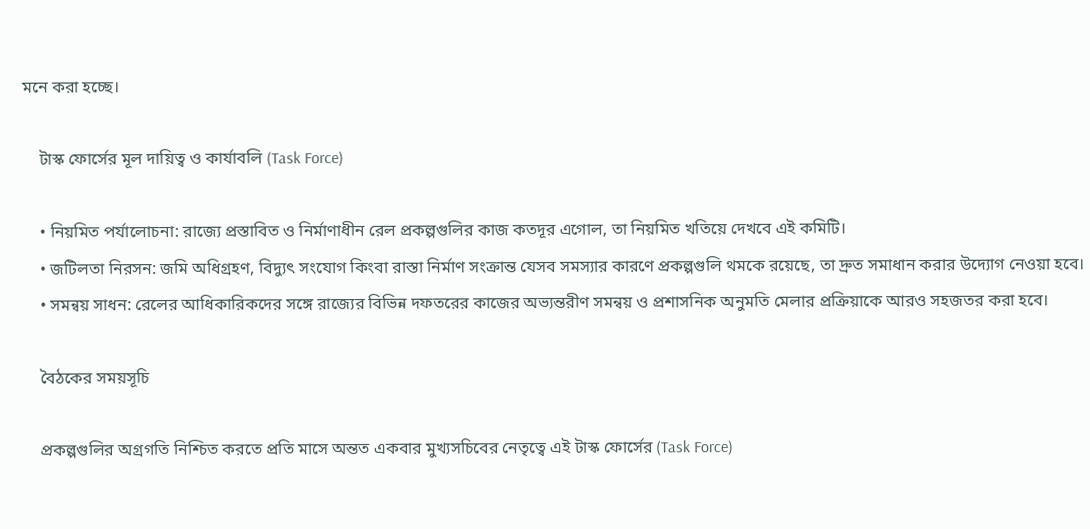মনে করা হচ্ছে।

    টাস্ক ফোর্সের মূল দায়িত্ব ও কার্যাবলি (Task Force)

    • নিয়মিত পর্যালোচনা: রাজ্যে প্রস্তাবিত ও নির্মাণাধীন রেল প্রকল্পগুলির কাজ কতদূর এগোল, তা নিয়মিত খতিয়ে দেখবে এই কমিটি।
    • জটিলতা নিরসন: জমি অধিগ্রহণ, বিদ্যুৎ সংযোগ কিংবা রাস্তা নির্মাণ সংক্রান্ত যেসব সমস্যার কারণে প্রকল্পগুলি থমকে রয়েছে, তা দ্রুত সমাধান করার উদ্যোগ নেওয়া হবে।
    • সমন্বয় সাধন: রেলের আধিকারিকদের সঙ্গে রাজ্যের বিভিন্ন দফতরের কাজের অভ্যন্তরীণ সমন্বয় ও প্রশাসনিক অনুমতি মেলার প্রক্রিয়াকে আরও সহজতর করা হবে।

    বৈঠকের সময়সূচি

    প্রকল্পগুলির অগ্রগতি নিশ্চিত করতে প্রতি মাসে অন্তত একবার মুখ্যসচিবের নেতৃত্বে এই টাস্ক ফোর্সের (Task Force)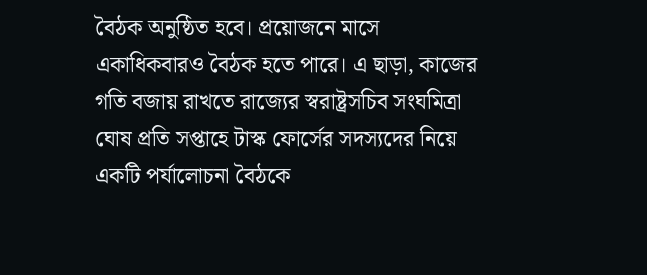বৈঠক অনুষ্ঠিত হবে। প্রয়োজনে মাসে একাধিকবারও বৈঠক হতে পারে। এ ছাড়া, কাজের গতি বজায় রাখতে রাজ্যের স্বরাষ্ট্রসচিব সংঘমিত্রা ঘোষ প্রতি সপ্তাহে টাস্ক ফোর্সের সদস্যদের নিয়ে একটি পর্যালোচনা বৈঠকে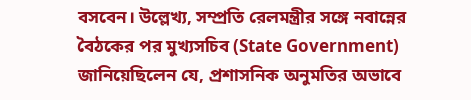বসবেন। উল্লেখ্য, সম্প্রতি রেলমন্ত্রীর সঙ্গে নবান্নের বৈঠকের পর মুখ্যসচিব (State Government) জানিয়েছিলেন যে, প্রশাসনিক অনুমতির অভাবে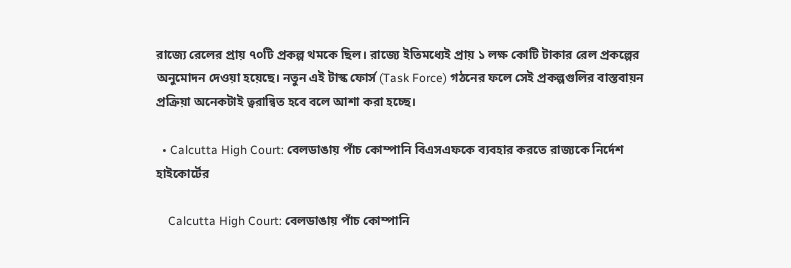রাজ্যে রেলের প্রায় ৭০টি প্রকল্প থমকে ছিল। রাজ্যে ইতিমধ্যেই প্রায় ১ লক্ষ কোটি টাকার রেল প্রকল্পের অনুমোদন দেওয়া হয়েছে। নতুন এই টাস্ক ফোর্স (Task Force) গঠনের ফলে সেই প্রকল্পগুলির বাস্তবায়ন প্রক্রিয়া অনেকটাই ত্বরান্বিত হবে বলে আশা করা হচ্ছে।

  • Calcutta High Court: বেলডাঙায় পাঁচ কোম্পানি বিএসএফকে ব্যবহার করতে রাজ্যকে নির্দেশ হাইকোর্টের

    Calcutta High Court: বেলডাঙায় পাঁচ কোম্পানি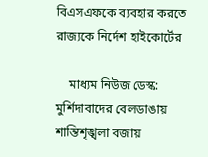বিএসএফকে ব্যবহার করতে রাজ্যকে নির্দেশ হাইকোর্টের

    মাধ্যম নিউজ ডেস্ক: মুর্শিদাবাদের বেলডাঙায় শান্তিশৃঙ্খলা বজায়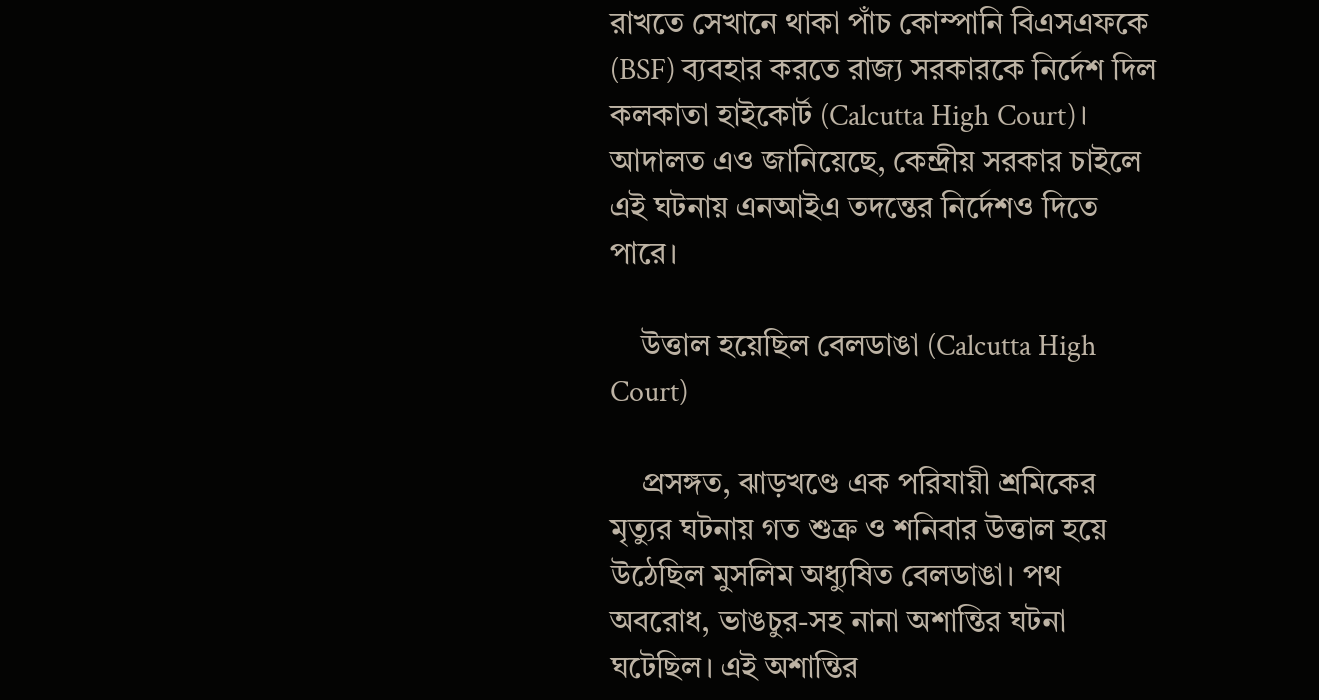রাখতে সেখানে থাকা পাঁচ কোম্পানি বিএসএফকে (BSF) ব্যবহার করতে রাজ্য সরকারকে নির্দেশ দিল কলকাতা হাইকোর্ট (Calcutta High Court)। আদালত এও জানিয়েছে, কেন্দ্রীয় সরকার চাইলে এই ঘটনায় এনআইএ তদন্তের নির্দেশও দিতে পারে।

    উত্তাল হয়েছিল বেলডাঙা (Calcutta High Court)

    প্রসঙ্গত, ঝাড়খণ্ডে এক পরিযায়ী শ্রমিকের মৃত্যুর ঘটনায় গত শুক্র ও শনিবার উত্তাল হয়ে উঠেছিল মুসলিম অধ্যুষিত বেলডাঙা। পথ অবরোধ, ভাঙচুর-সহ নানা অশান্তির ঘটনা ঘটেছিল। এই অশান্তির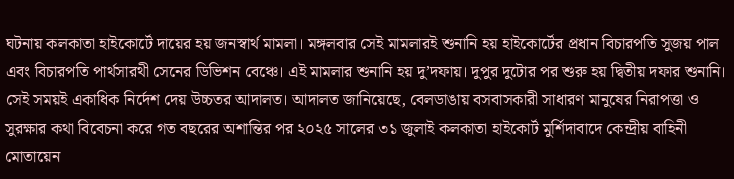ঘটনায় কলকাতা হাইকোর্টে দায়ের হয় জনস্বার্থ মামলা। মঙ্গলবার সেই মামলারই শুনানি হয় হাইকোর্টের প্রধান বিচারপতি সুজয় পাল এবং বিচারপতি পার্থসারথী সেনের ডিভিশন বেঞ্চে। এই মামলার শুনানি হয় দু’দফায়। দুপুর দুটোর পর শুরু হয় দ্বিতীয় দফার শুনানি। সেই সময়ই একাধিক নির্দেশ দেয় উচ্চতর আদালত। আদালত জানিয়েছে, বেলডাঙায় বসবাসকারী সাধারণ মানুষের নিরাপত্তা ও সুরক্ষার কথা বিবেচনা করে গত বছরের অশান্তির পর ২০২৫ সালের ৩১ জুলাই কলকাতা হাইকোর্ট মুর্শিদাবাদে কেন্দ্রীয় বাহিনী মোতায়েন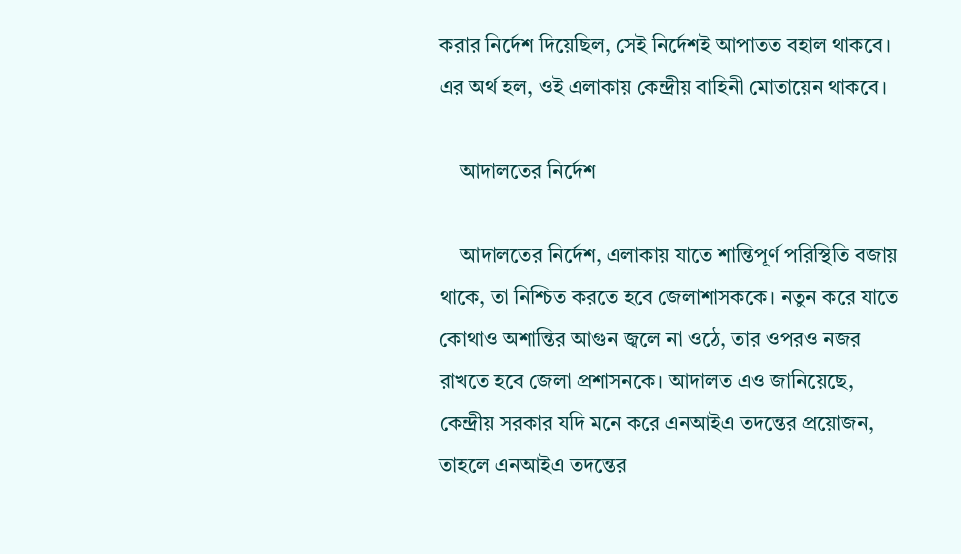করার নির্দেশ দিয়েছিল, সেই নির্দেশই আপাতত বহাল থাকবে। এর অর্থ হল, ওই এলাকায় কেন্দ্রীয় বাহিনী মোতায়েন থাকবে।

    আদালতের নির্দেশ

    আদালতের নির্দেশ, এলাকায় যাতে শান্তিপূর্ণ পরিস্থিতি বজায় থাকে, তা নিশ্চিত করতে হবে জেলাশাসককে। নতুন করে যাতে কোথাও অশান্তির আগুন জ্বলে না ওঠে, তার ওপরও নজর রাখতে হবে জেলা প্রশাসনকে। আদালত এও জানিয়েছে, কেন্দ্রীয় সরকার যদি মনে করে এনআইএ তদন্তের প্রয়োজন, তাহলে এনআইএ তদন্তের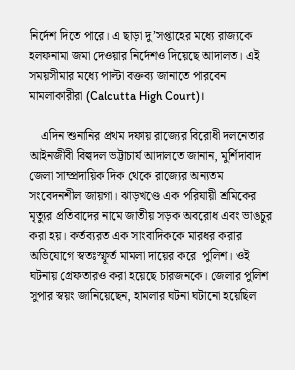নির্দেশ দিতে পারে। এ ছাড়া দু’সপ্তাহের মধ্যে রাজ্যকে হলফনামা জমা দেওয়ার নির্দেশও দিয়েছে আদালত। এই সময়সীমার মধ্যে পাল্টা বক্তব্য জানাতে পারবেন মামলাকারীরা (Calcutta High Court)।

    এদিন শুনানির প্রথম দফায় রাজ্যের বিরোধী দলনেতার আইনজীবী বিল্বদল ভট্টাচার্য আদালতে জানান, মুর্শিদাবাদ জেলা সাম্প্রদায়িক দিক থেকে রাজ্যের অন্যতম সংবেদনশীল জায়গা। ঝাড়খণ্ডে এক পরিযায়ী শ্রমিকের মৃত্যুর প্রতিবাদের নামে জাতীয় সড়ক অবরোধ এবং ভাঙচুর করা হয়। কর্তব্যরত এক সাংবাদিককে মারধর করার অভিযোগে স্বতঃস্ফূর্ত মামলা দায়ের করে  পুলিশ। ওই ঘটনায় গ্রেফতারও করা হয়েছে চারজনকে। জেলার পুলিশ সুপার স্বয়ং জানিয়েছেন, হামলার ঘটনা ঘটানো হয়েছিল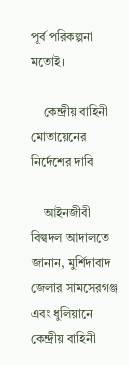পূর্ব পরিকল্পনা মতোই।

    কেন্দ্রীয় বাহিনী মোতায়েনের নির্দেশের দাবি

    আইনজীবী বিল্বদল আদালতে জানান, মুর্শিদাবাদ জেলার সামসেরগঞ্জ এবং ধুলিয়ানে কেন্দ্রীয় বাহিনী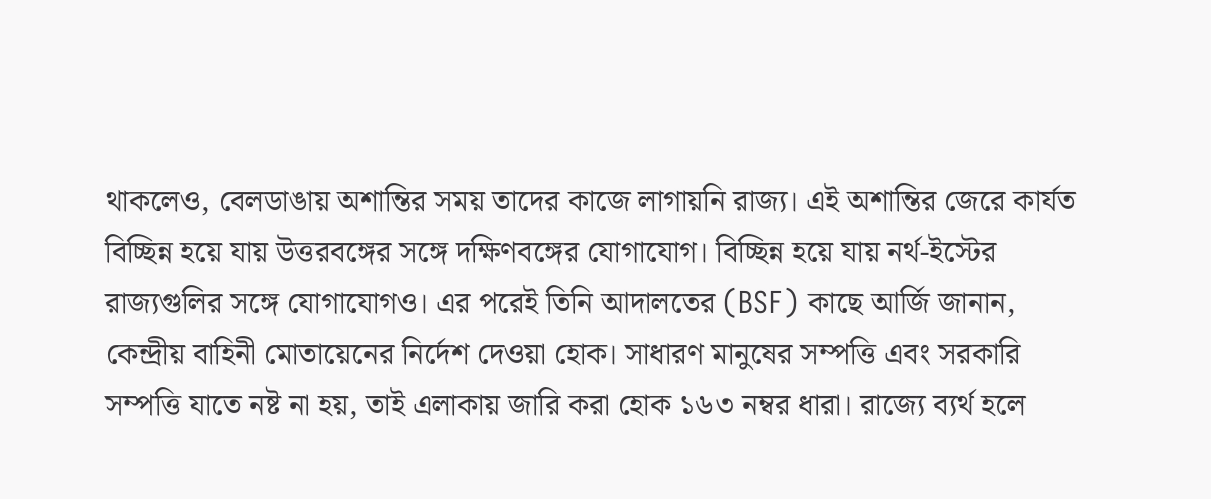থাকলেও, বেলডাঙায় অশান্তির সময় তাদের কাজে লাগায়নি রাজ্য। এই অশান্তির জেরে কার্যত বিচ্ছিন্ন হয়ে যায় উত্তরবঙ্গের সঙ্গে দক্ষিণবঙ্গের যোগাযোগ। বিচ্ছিন্ন হয়ে যায় নর্থ-ইস্টের রাজ্যগুলির সঙ্গে যোগাযোগও। এর পরেই তিনি আদালতের (BSF) কাছে আর্জি জানান, কেন্দ্রীয় বাহিনী মোতায়েনের নির্দেশ দেওয়া হোক। সাধারণ মানুষের সম্পত্তি এবং সরকারি সম্পত্তি যাতে নষ্ট না হয়, তাই এলাকায় জারি করা হোক ১৬৩ নম্বর ধারা। রাজ্যে ব্যর্থ হলে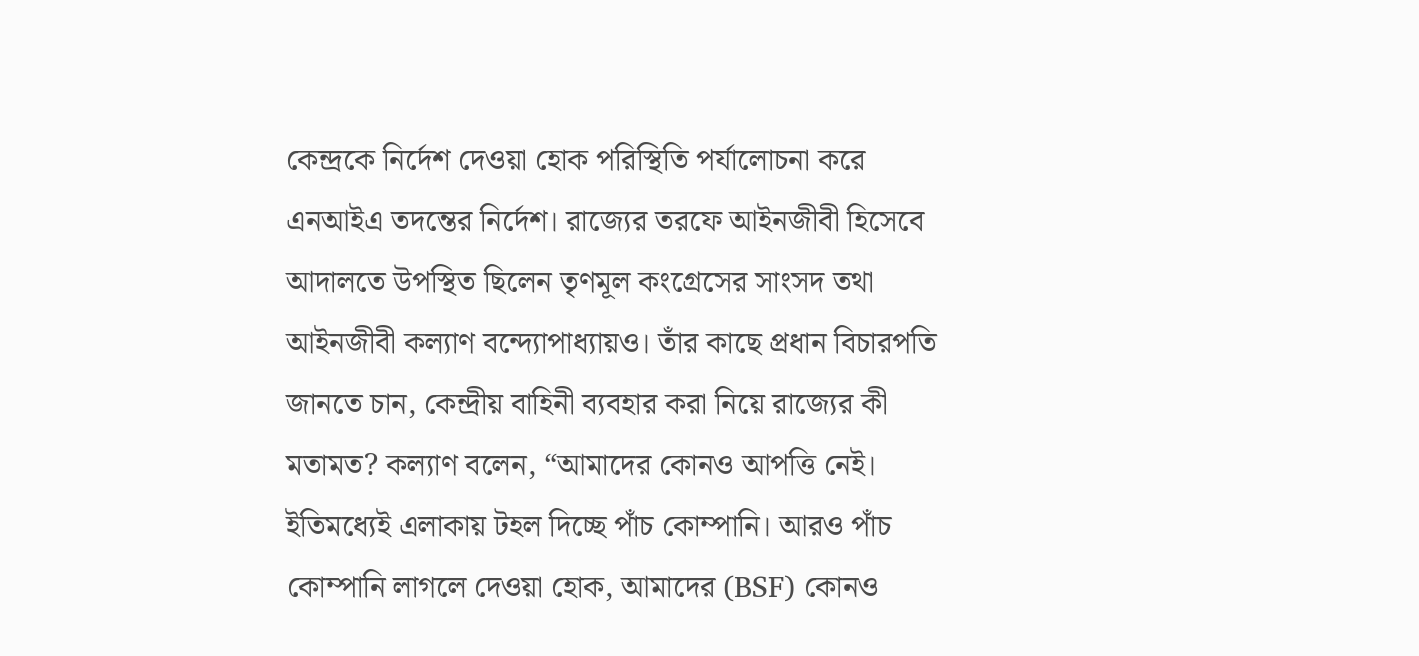কেন্দ্রকে নির্দেশ দেওয়া হোক পরিস্থিতি পর্যালোচনা করে এনআইএ তদন্তের নির্দেশ। রাজ্যের তরফে আইনজীবী হিসেবে আদালতে উপস্থিত ছিলেন তৃণমূল কংগ্রেসের সাংসদ তথা আইনজীবী কল্যাণ বন্দ্যোপাধ্যায়ও। তাঁর কাছে প্রধান বিচারপতি জানতে চান, কেন্দ্রীয় বাহিনী ব্যবহার করা নিয়ে রাজ্যের কী মতামত? কল্যাণ বলেন, “আমাদের কোনও আপত্তি নেই। ইতিমধ্যেই এলাকায় টহল দিচ্ছে পাঁচ কোম্পানি। আরও পাঁচ কোম্পানি লাগলে দেওয়া হোক, আমাদের (BSF) কোনও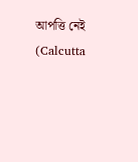আপত্তি নেই (Calcutta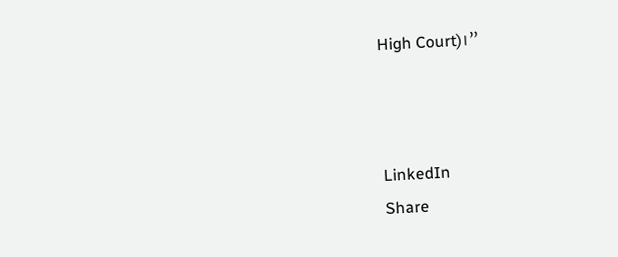High Court)।”



LinkedIn
Share